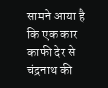सामने आया है कि एक कार काफी देर से चंद्रनाथ की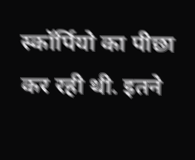स्कॉर्पियो का पीछा कर रही थी. इतने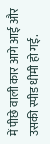में पीछे वाली कार आगे आई और उसकी स्पीड धीमी हो गई.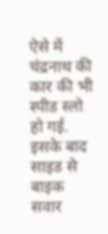ऐसे में चंद्रनाथ की कार की भी स्पीड स्लो हो गई. इसके बाद साइड से बाइक सवार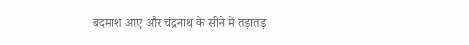बदमाश आए और चंद्रनाथ के सीने में तड़ातड़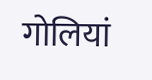गोलियां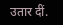उतार दीं.